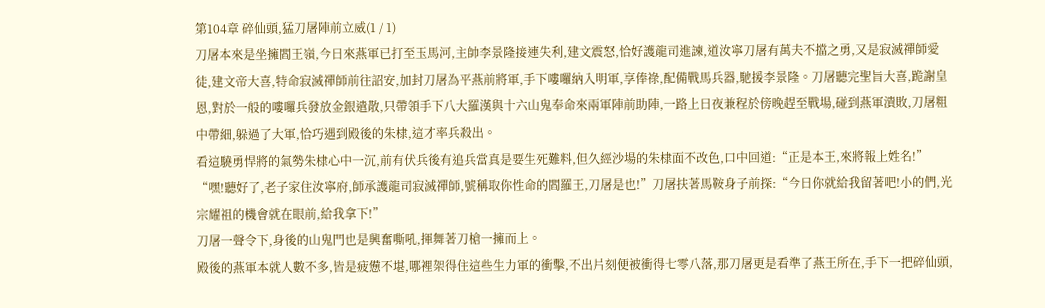第104章 碎仙頭,猛刀屠陣前立威(1 / 1)
刀屠本來是坐擁閻王嶺,今日來燕軍已打至玉馬河,主帥李景隆接連失利,建文震怒,恰好護龍司進諫,道汝寧刀屠有萬夫不擋之勇,又是寂滅禪師愛徒,建文帝大喜,特命寂滅禪師前往詔安,加封刀屠為平燕前將軍,手下嘍囉納入明軍,享俸祿,配備戰馬兵器,馳援李景隆。刀屠聽完聖旨大喜,跪謝皇恩,對於一般的嘍囉兵發放金銀遣散,只帶領手下八大羅漢與十六山鬼奉命來兩軍陣前助陣,一路上日夜兼程於傍晚趕至戰場,碰到燕軍潰敗,刀屠粗中帶細,躲過了大軍,恰巧遇到殿後的朱棣,這才率兵殺出。
看這驍勇悍將的氣勢朱棣心中一沉,前有伏兵後有追兵當真是要生死難料,但久經沙場的朱棣面不改色,口中回道:“正是本王,來將報上姓名!”
“嘿!聽好了,老子家住汝寧府,師承護龍司寂滅禪師,號稱取你性命的閻羅王,刀屠是也!”刀屠扶著馬鞍身子前探:“今日你就給我留著吧!小的們,光宗耀祖的機會就在眼前,給我拿下!”
刀屠一聲令下,身後的山鬼門也是興奮嘶吼,揮舞著刀槍一擁而上。
殿後的燕軍本就人數不多,皆是疲憊不堪,哪裡架得住這些生力軍的衝擊,不出片刻便被衝得七零八落,那刀屠更是看準了燕王所在,手下一把碎仙頭,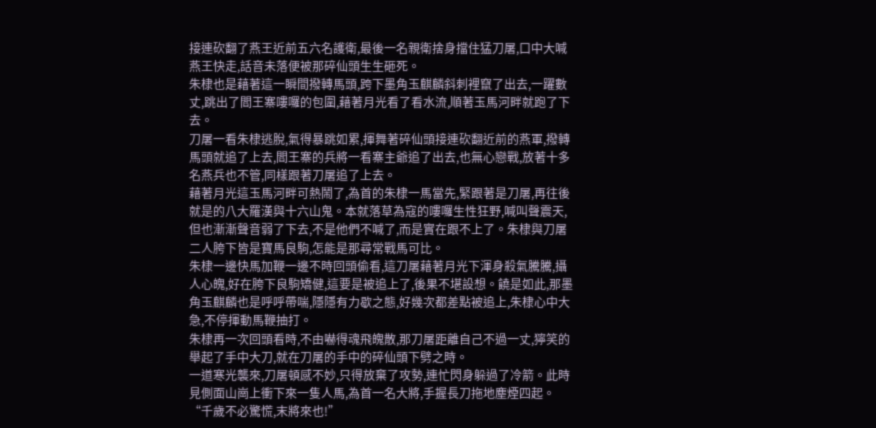接連砍翻了燕王近前五六名護衛,最後一名親衛捨身擋住猛刀屠,口中大喊燕王快走,話音未落便被那碎仙頭生生砸死。
朱棣也是藉著這一瞬間撥轉馬頭,跨下墨角玉麒麟斜刺裡竄了出去,一躍數丈,跳出了閻王寨嘍囉的包圍,藉著月光看了看水流,順著玉馬河畔就跑了下去。
刀屠一看朱棣逃脫,氣得暴跳如累,揮舞著碎仙頭接連砍翻近前的燕軍,撥轉馬頭就追了上去,閻王寨的兵將一看寨主爺追了出去,也無心戀戰,放著十多名燕兵也不管,同樣跟著刀屠追了上去。
藉著月光這玉馬河畔可熱鬧了,為首的朱棣一馬當先,緊跟著是刀屠,再往後就是的八大羅漢與十六山鬼。本就落草為寇的嘍囉生性狂野,喊叫聲震天,但也漸漸聲音弱了下去,不是他們不喊了,而是實在跟不上了。朱棣與刀屠二人胯下皆是寶馬良駒,怎能是那尋常戰馬可比。
朱棣一邊快馬加鞭一邊不時回頭偷看,這刀屠藉著月光下渾身殺氣騰騰,攝人心魄,好在胯下良駒矯健,這要是被追上了,後果不堪設想。饒是如此,那墨角玉麒麟也是呼呼帶喘,隱隱有力歇之態,好幾次都差點被追上,朱棣心中大急,不停揮動馬鞭抽打。
朱棣再一次回頭看時,不由嚇得魂飛魄散,那刀屠距離自己不過一丈,獰笑的舉起了手中大刀,就在刀屠的手中的碎仙頭下劈之時。
一道寒光襲來,刀屠頓感不妙,只得放棄了攻勢,連忙閃身躲過了冷箭。此時見側面山崗上衝下來一隻人馬,為首一名大將,手握長刀拖地塵煙四起。
“千歲不必驚慌,末將來也!”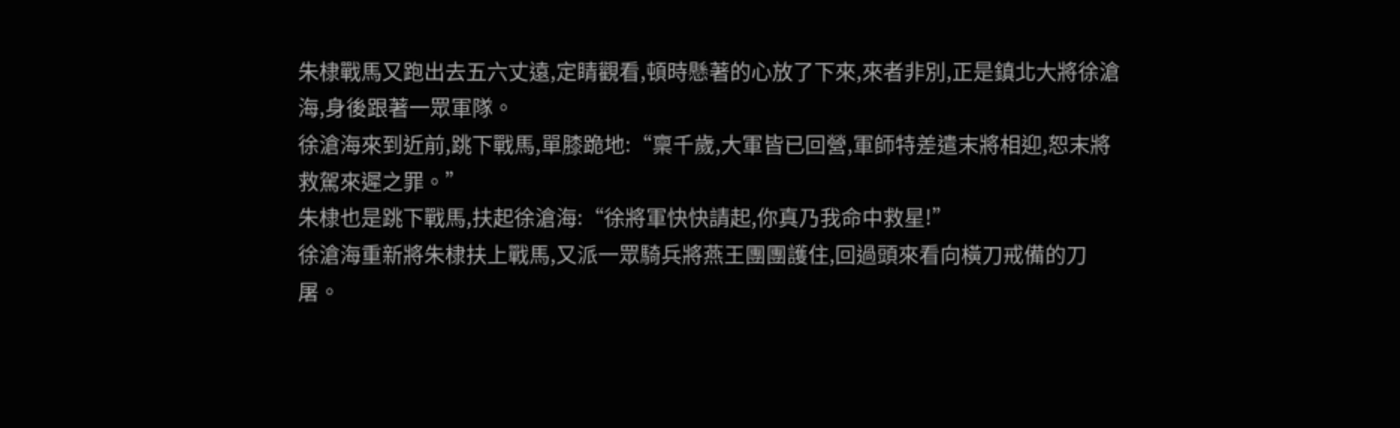朱棣戰馬又跑出去五六丈遠,定睛觀看,頓時懸著的心放了下來,來者非別,正是鎮北大將徐滄海,身後跟著一眾軍隊。
徐滄海來到近前,跳下戰馬,單膝跪地:“稟千歲,大軍皆已回營,軍師特差遣末將相迎,恕末將救駕來遲之罪。”
朱棣也是跳下戰馬,扶起徐滄海:“徐將軍快快請起,你真乃我命中救星!”
徐滄海重新將朱棣扶上戰馬,又派一眾騎兵將燕王團團護住,回過頭來看向橫刀戒備的刀屠。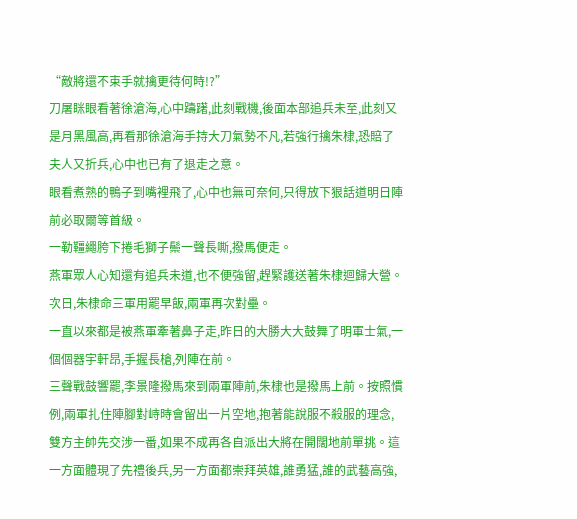“敵將還不束手就擒更待何時!?”
刀屠眯眼看著徐滄海,心中躊躇,此刻戰機,後面本部追兵未至,此刻又是月黑風高,再看那徐滄海手持大刀氣勢不凡,若強行擒朱棣,恐賠了夫人又折兵,心中也已有了退走之意。
眼看煮熟的鴨子到嘴裡飛了,心中也無可奈何,只得放下狠話道明日陣前必取爾等首級。
一勒韁繩胯下捲毛獅子鬃一聲長嘶,撥馬便走。
燕軍眾人心知還有追兵未道,也不便強留,趕緊護送著朱棣迴歸大營。
次日,朱棣命三軍用罷早飯,兩軍再次對壘。
一直以來都是被燕軍牽著鼻子走,昨日的大勝大大鼓舞了明軍士氣,一個個器宇軒昂,手握長槍,列陣在前。
三聲戰鼓響罷,李景隆撥馬來到兩軍陣前,朱棣也是撥馬上前。按照慣例,兩軍扎住陣腳對峙時會留出一片空地,抱著能說服不殺服的理念,雙方主帥先交涉一番,如果不成再各自派出大將在開闊地前單挑。這一方面體現了先禮後兵,另一方面都崇拜英雄,誰勇猛,誰的武藝高強,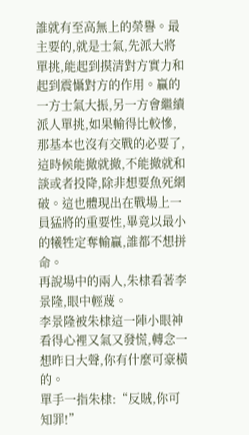誰就有至高無上的榮譽。最主要的,就是士氣,先派大將單挑,能起到摸清對方實力和起到震懾對方的作用。贏的一方士氣大振,另一方會繼續派人單挑,如果輸得比較慘,那基本也沒有交戰的必要了,這時候能撤就撤,不能撤就和談或者投降,除非想要魚死網破。這也體現出在戰場上一員猛將的重要性,畢竟以最小的犧牲定奪輸贏,誰都不想拼命。
再說場中的兩人,朱棣看著李景隆,眼中輕蔑。
李景隆被朱棣這一陣小眼神看得心裡又氣又發慌,轉念一想昨日大聲,你有什麼可豪橫的。
單手一指朱棣:“反賊,你可知罪!”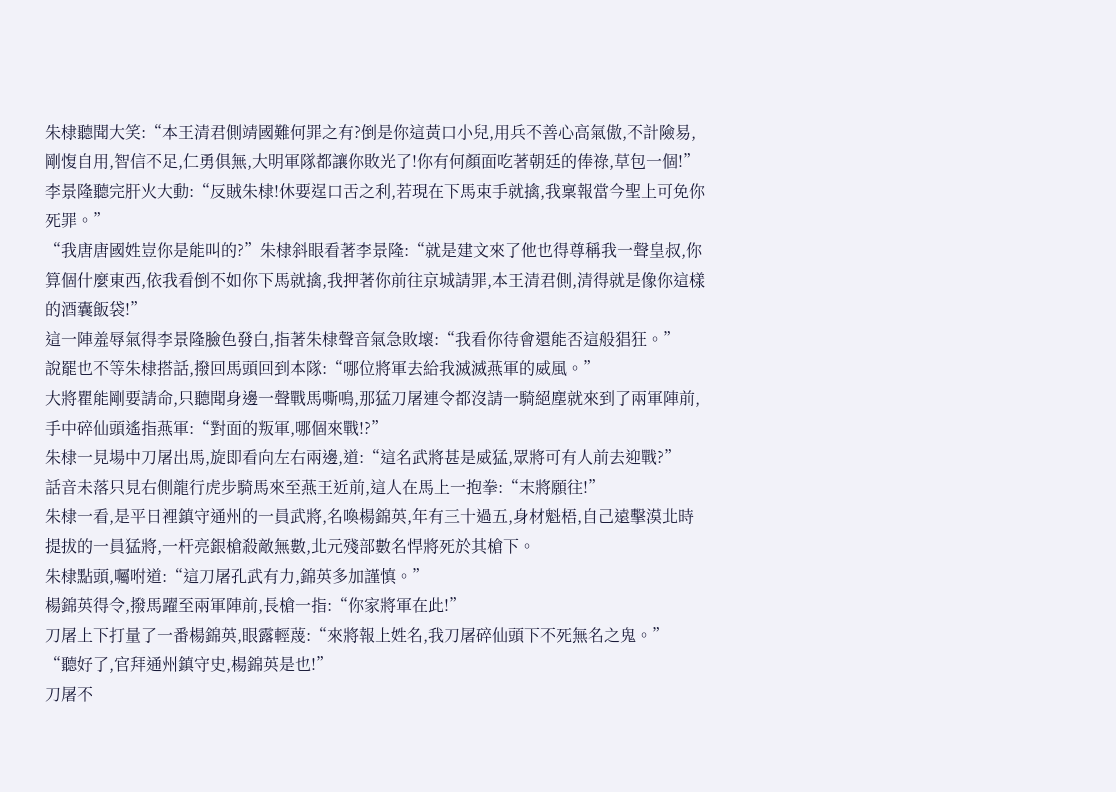朱棣聽聞大笑:“本王清君側靖國難何罪之有?倒是你這黃口小兒,用兵不善心高氣傲,不計險易,剛愎自用,智信不足,仁勇俱無,大明軍隊都讓你敗光了!你有何顏面吃著朝廷的俸祿,草包一個!”
李景隆聽完肝火大動:“反賊朱棣!休要逞口舌之利,若現在下馬束手就擒,我稟報當今聖上可免你死罪。”
“我唐唐國姓豈你是能叫的?”朱棣斜眼看著李景隆:“就是建文來了他也得尊稱我一聲皇叔,你算個什麼東西,依我看倒不如你下馬就擒,我押著你前往京城請罪,本王清君側,清得就是像你這樣的酒囊飯袋!”
這一陣羞辱氣得李景隆臉色發白,指著朱棣聲音氣急敗壞:“我看你待會還能否這般猖狂。”
說罷也不等朱棣搭話,撥回馬頭回到本隊:“哪位將軍去給我滅滅燕軍的威風。”
大將瞿能剛要請命,只聽聞身邊一聲戰馬嘶鳴,那猛刀屠連令都沒請一騎絕塵就來到了兩軍陣前,手中碎仙頭遙指燕軍:“對面的叛軍,哪個來戰!?”
朱棣一見場中刀屠出馬,旋即看向左右兩邊,道:“這名武將甚是威猛,眾將可有人前去迎戰?”
話音未落只見右側龍行虎步騎馬來至燕王近前,這人在馬上一抱拳:“末將願往!”
朱棣一看,是平日裡鎮守通州的一員武將,名喚楊錦英,年有三十過五,身材魁梧,自己遠擊漠北時提拔的一員猛將,一杆亮銀槍殺敵無數,北元殘部數名悍將死於其槍下。
朱棣點頭,囑咐道:“這刀屠孔武有力,錦英多加謹慎。”
楊錦英得令,撥馬躍至兩軍陣前,長槍一指:“你家將軍在此!”
刀屠上下打量了一番楊錦英,眼露輕蔑:“來將報上姓名,我刀屠碎仙頭下不死無名之鬼。”
“聽好了,官拜通州鎮守史,楊錦英是也!”
刀屠不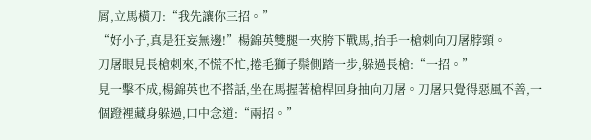屑,立馬橫刀:“我先讓你三招。”
“好小子,真是狂妄無邊!”楊錦英雙腿一夾胯下戰馬,抬手一槍刺向刀屠脖頸。
刀屠眼見長槍刺來,不慌不忙,捲毛獅子鬃側踏一步,躲過長槍:“一招。”
見一擊不成,楊錦英也不搭話,坐在馬握著槍桿回身抽向刀屠。刀屠只覺得惡風不善,一個蹬裡藏身躲過,口中念道:“兩招。”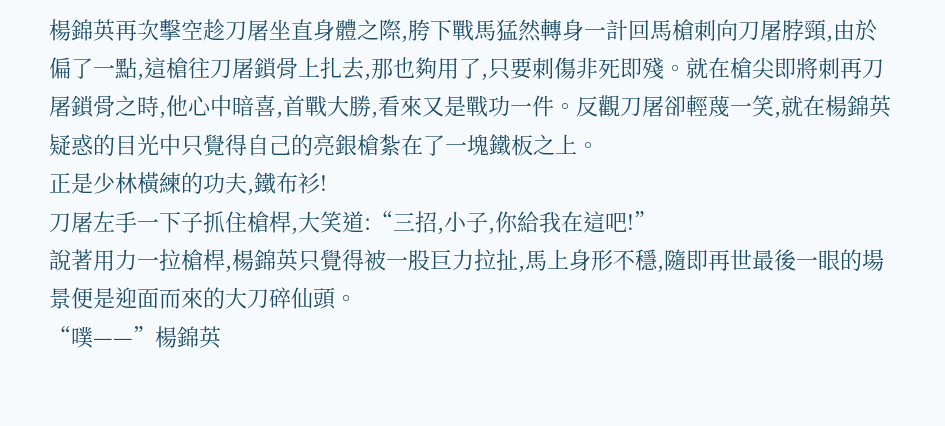楊錦英再次擊空趁刀屠坐直身體之際,胯下戰馬猛然轉身一計回馬槍刺向刀屠脖頸,由於偏了一點,這槍往刀屠鎖骨上扎去,那也夠用了,只要刺傷非死即殘。就在槍尖即將刺再刀屠鎖骨之時,他心中暗喜,首戰大勝,看來又是戰功一件。反觀刀屠卻輕蔑一笑,就在楊錦英疑惑的目光中只覺得自己的亮銀槍紮在了一塊鐵板之上。
正是少林橫練的功夫,鐵布衫!
刀屠左手一下子抓住槍桿,大笑道:“三招,小子,你給我在這吧!”
說著用力一拉槍桿,楊錦英只覺得被一股巨力拉扯,馬上身形不穩,隨即再世最後一眼的場景便是迎面而來的大刀碎仙頭。
“噗——”楊錦英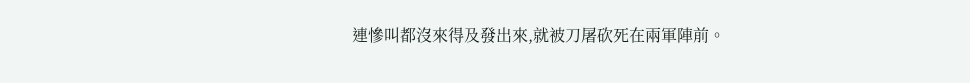連慘叫都沒來得及發出來,就被刀屠砍死在兩軍陣前。